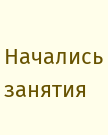Начались занятия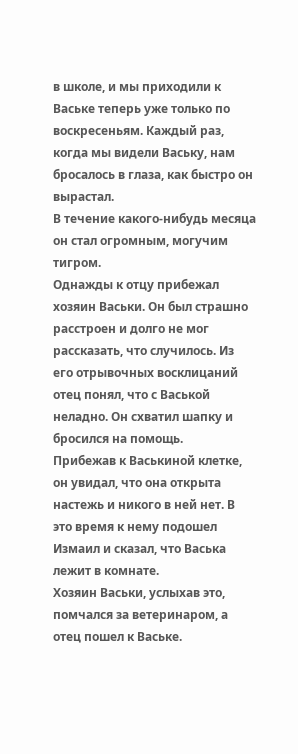в школе, и мы приходили к Ваське теперь уже только по воскресеньям. Каждый раз, когда мы видели Ваську, нам бросалось в глаза, как быстро он вырастал.
В течение какого-нибудь месяца он стал огромным, могучим тигром.
Однажды к отцу прибежал хозяин Васьки. Он был страшно расстроен и долго не мог рассказать, что случилось. Из его отрывочных восклицаний отец понял, что с Васькой неладно. Он схватил шапку и бросился на помощь.
Прибежав к Васькиной клетке, он увидал, что она открыта настежь и никого в ней нет. В это время к нему подошел Измаил и сказал, что Васька лежит в комнате.
Хозяин Васьки, услыхав это, помчался за ветеринаром, а отец пошел к Ваське.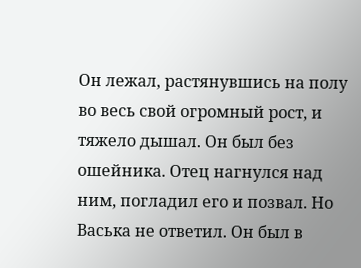Он лежал, растянувшись на полу во весь свой огромный рост, и тяжело дышал. Он был без ошейника. Отец нагнулся над ним, погладил его и позвал. Но Васька не ответил. Он был в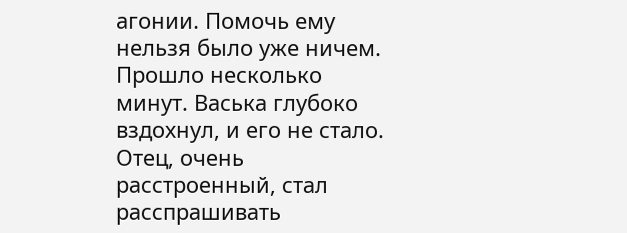агонии. Помочь ему нельзя было уже ничем.
Прошло несколько минут. Васька глубоко вздохнул, и его не стало.
Отец, очень расстроенный, стал расспрашивать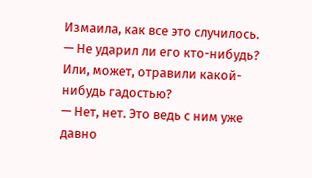Измаила, как все это случилось.
— Не ударил ли его кто-нибудь? Или, может, отравили какой-нибудь гадостью?
— Нет, нет. Это ведь с ним уже давно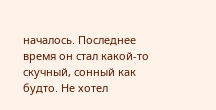началось. Последнее время он стал какой-то скучный, сонный как будто. Не хотел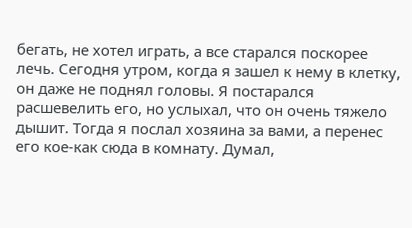бегать, не хотел играть, а все старался поскорее лечь. Сегодня утром, когда я зашел к нему в клетку, он даже не поднял головы. Я постарался расшевелить его, но услыхал, что он очень тяжело дышит. Тогда я послал хозяина за вами, а перенес его кое-как сюда в комнату. Думал,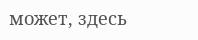может, здесь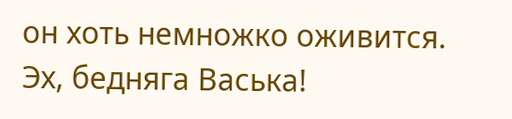он хоть немножко оживится. Эх, бедняга Васька!